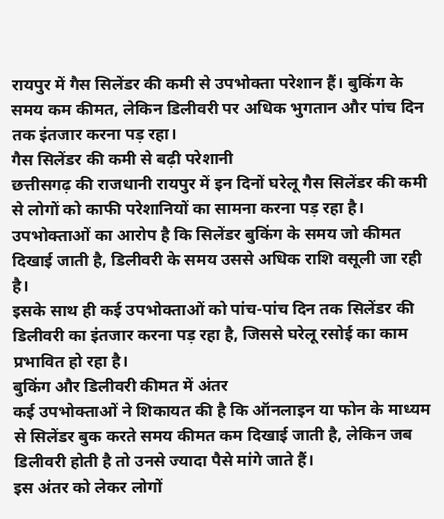रायपुर में गैस सिलेंडर की कमी से उपभोक्ता परेशान हैं। बुकिंग के समय कम कीमत, लेकिन डिलीवरी पर अधिक भुगतान और पांच दिन तक इंतजार करना पड़ रहा।
गैस सिलेंडर की कमी से बढ़ी परेशानी
छत्तीसगढ़ की राजधानी रायपुर में इन दिनों घरेलू गैस सिलेंडर की कमी से लोगों को काफी परेशानियों का सामना करना पड़ रहा है। उपभोक्ताओं का आरोप है कि सिलेंडर बुकिंग के समय जो कीमत दिखाई जाती है, डिलीवरी के समय उससे अधिक राशि वसूली जा रही है।
इसके साथ ही कई उपभोक्ताओं को पांच-पांच दिन तक सिलेंडर की डिलीवरी का इंतजार करना पड़ रहा है, जिससे घरेलू रसोई का काम प्रभावित हो रहा है।
बुकिंग और डिलीवरी कीमत में अंतर
कई उपभोक्ताओं ने शिकायत की है कि ऑनलाइन या फोन के माध्यम से सिलेंडर बुक करते समय कीमत कम दिखाई जाती है, लेकिन जब डिलीवरी होती है तो उनसे ज्यादा पैसे मांगे जाते हैं।
इस अंतर को लेकर लोगों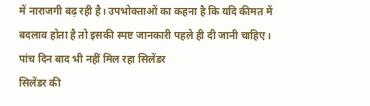में नाराजगी बढ़ रही है। उपभोक्ताओं का कहना है कि यदि कीमत में बदलाव होता है तो इसकी स्पष्ट जानकारी पहले ही दी जानी चाहिए।
पांच दिन बाद भी नहीं मिल रहा सिलेंडर
सिलेंडर की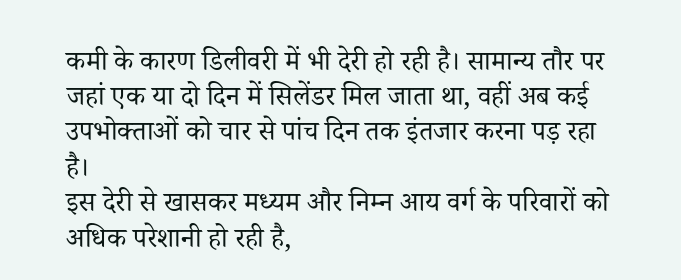कमी के कारण डिलीवरी में भी देरी हो रही है। सामान्य तौर पर जहां एक या दो दिन में सिलेंडर मिल जाता था, वहीं अब कई उपभोक्ताओं को चार से पांच दिन तक इंतजार करना पड़ रहा है।
इस देरी से खासकर मध्यम और निम्न आय वर्ग के परिवारों को अधिक परेशानी हो रही है,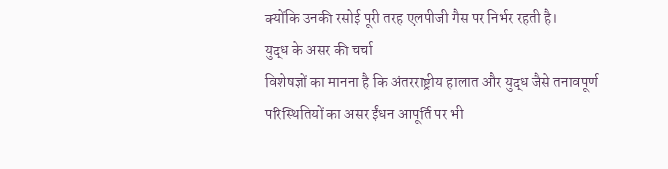क्योंकि उनकी रसोई पूरी तरह एलपीजी गैस पर निर्भर रहती है।
युद्ध के असर की चर्चा
विशेषज्ञों का मानना है कि अंतरराष्ट्रीय हालात और युद्ध जैसे तनावपूर्ण परिस्थितियों का असर ईंधन आपूर्ति पर भी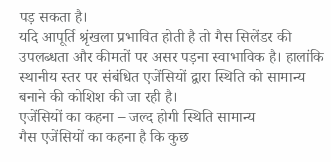पड़ सकता है।
यदि आपूर्ति श्रृंखला प्रभावित होती है तो गैस सिलेंडर की उपलब्धता और कीमतों पर असर पड़ना स्वाभाविक है। हालांकि स्थानीय स्तर पर संबंधित एजेंसियों द्वारा स्थिति को सामान्य बनाने की कोशिश की जा रही है।
एजेंसियों का कहना – जल्द होगी स्थिति सामान्य
गैस एजेंसियों का कहना है कि कुछ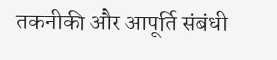तकनीकी और आपूर्ति संबंधी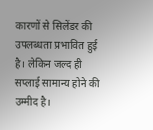कारणों से सिलेंडर की उपलब्धता प्रभावित हुई है। लेकिन जल्द ही सप्लाई सामान्य होने की उम्मीद है।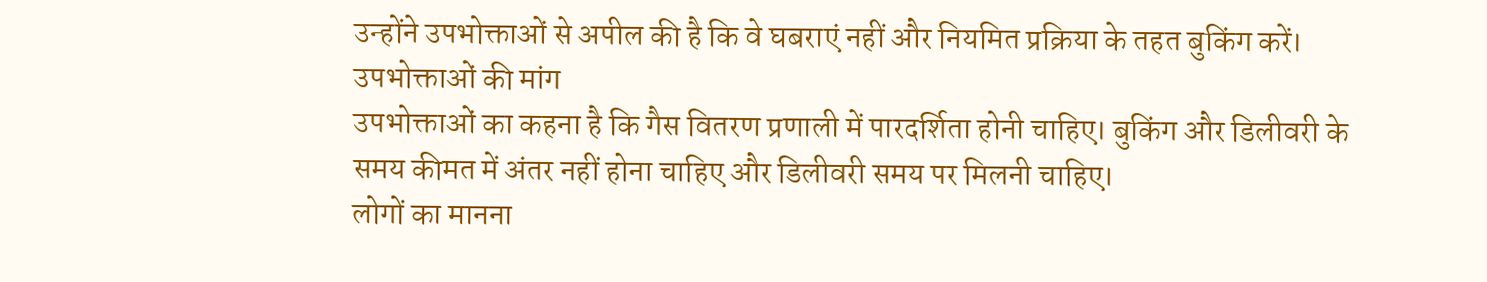उन्होंने उपभोक्ताओं से अपील की है कि वे घबराएं नहीं और नियमित प्रक्रिया के तहत बुकिंग करें।
उपभोक्ताओं की मांग
उपभोक्ताओं का कहना है कि गैस वितरण प्रणाली में पारदर्शिता होनी चाहिए। बुकिंग और डिलीवरी के समय कीमत में अंतर नहीं होना चाहिए और डिलीवरी समय पर मिलनी चाहिए।
लोगों का मानना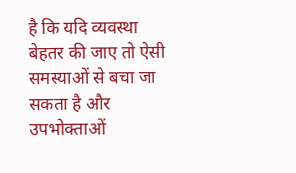है कि यदि व्यवस्था बेहतर की जाए तो ऐसी समस्याओं से बचा जा सकता है और उपभोक्ताओं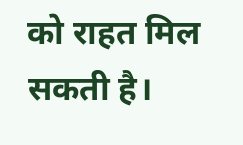को राहत मिल सकती है।